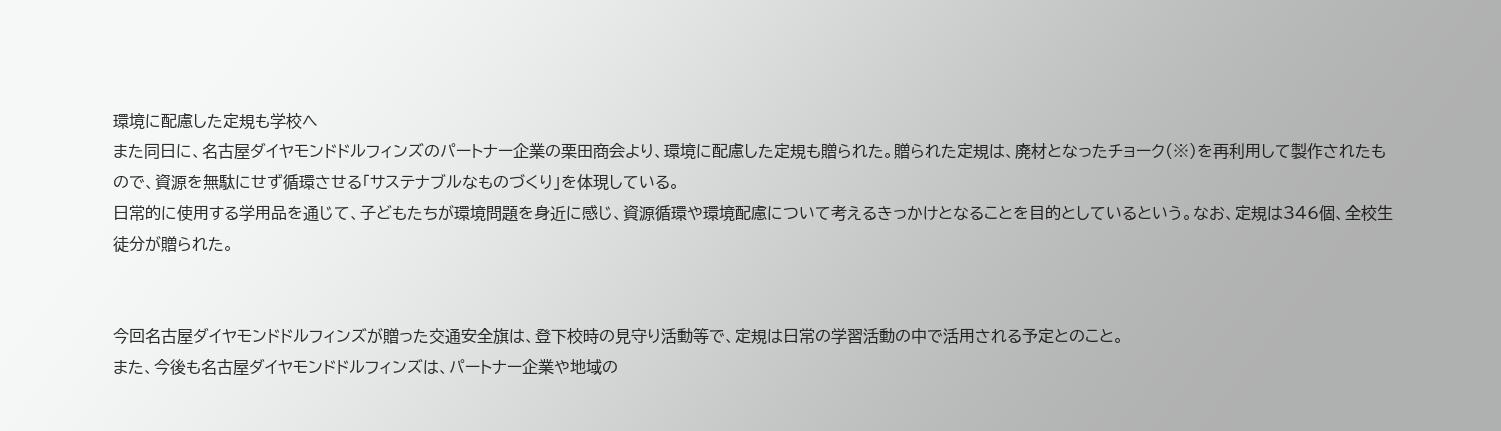環境に配慮した定規も学校へ
また同日に、名古屋ダイヤモンドドルフィンズのパートナー企業の栗田商会より、環境に配慮した定規も贈られた。贈られた定規は、廃材となったチョーク(※)を再利用して製作されたもので、資源を無駄にせず循環させる「サステナブルなものづくり」を体現している。
日常的に使用する学用品を通じて、子どもたちが環境問題を身近に感じ、資源循環や環境配慮について考えるきっかけとなることを目的としているという。なお、定規は346個、全校生徒分が贈られた。


今回名古屋ダイヤモンドドルフィンズが贈った交通安全旗は、登下校時の見守り活動等で、定規は日常の学習活動の中で活用される予定とのこと。
また、今後も名古屋ダイヤモンドドルフィンズは、パートナー企業や地域の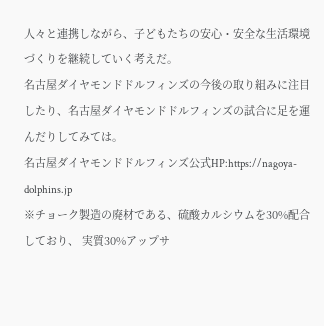人々と連携しながら、子どもたちの安心・安全な生活環境づくりを継続していく考えだ。
名古屋ダイヤモンドドルフィンズの今後の取り組みに注目したり、名古屋ダイヤモンドドルフィンズの試合に足を運んだりしてみては。
名古屋ダイヤモンドドルフィンズ公式HP:https://nagoya-dolphins.jp
※チョーク製造の廃材である、硫酸カルシウムを30%配合しており、 実質30%アップサ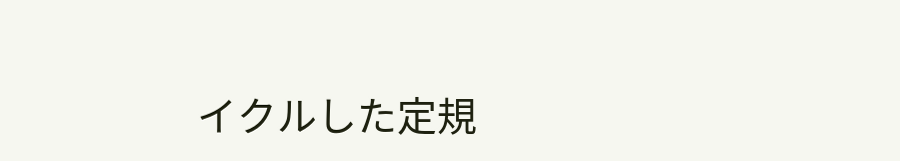イクルした定規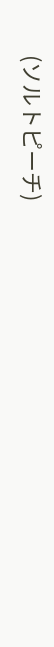(ソルトピーチ)